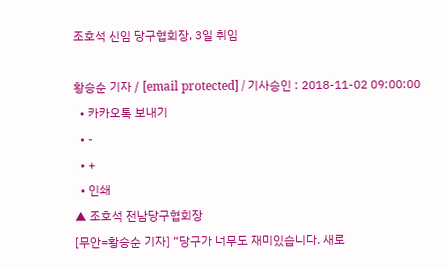조호석 신임 당구협회장, 3일 취임

황승순 기자 / [email protected] / 기사승인 : 2018-11-02 09:00:00
  • 카카오톡 보내기
  • -
  • +
  • 인쇄
▲ 조호석 전남당구협회장
[무안=황승순 기자] “당구가 너무도 재미있습니다. 새로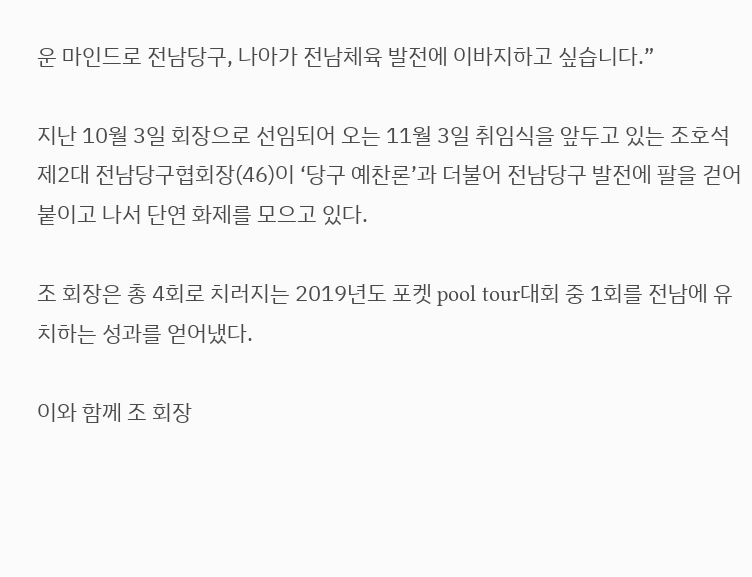운 마인드로 전남당구, 나아가 전남체육 발전에 이바지하고 싶습니다.”

지난 10월 3일 회장으로 선임되어 오는 11월 3일 취임식을 앞두고 있는 조호석 제2대 전남당구협회장(46)이 ‘당구 예찬론’과 더불어 전남당구 발전에 팔을 걷어붙이고 나서 단연 화제를 모으고 있다.

조 회장은 총 4회로 치러지는 2019년도 포켓 pool tour대회 중 1회를 전남에 유치하는 성과를 얻어냈다.

이와 함께 조 회장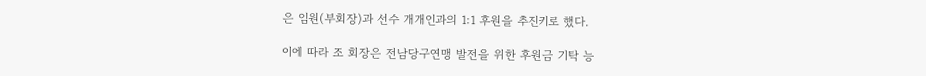은 임원(부회장)과 선수 개개인과의 1:1 후원을 추진키로 했다.

이에 따라 조 회장은 전남당구연맹 발전을 위한 후원금 기탁 능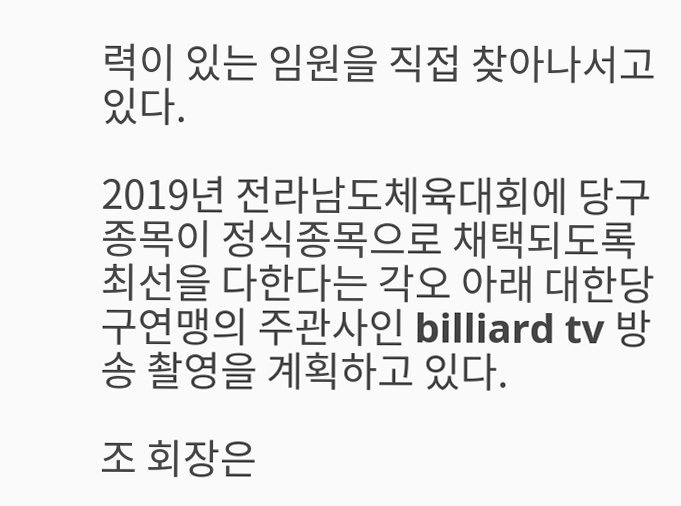력이 있는 임원을 직접 찾아나서고 있다.

2019년 전라남도체육대회에 당구 종목이 정식종목으로 채택되도록 최선을 다한다는 각오 아래 대한당구연맹의 주관사인 billiard tv 방송 촬영을 계획하고 있다.

조 회장은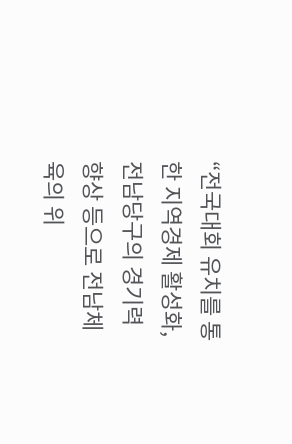“전국대회 유치를 통한 지역경제 활성화, 전남당구의 경기력 향상 등으로 전남체육의 위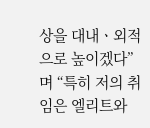상을 대내ㆍ외적으로 높이겠다”며 “특히 저의 취임은 엘리트와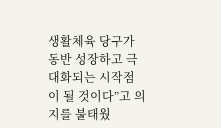생활체육 당구가 동반 성장하고 극대화되는 시작점이 될 것이다”고 의지를 불태웠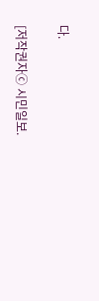다.

[저작권자ⓒ 시민일보.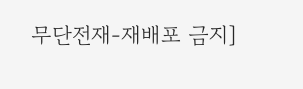무단전재-재배포 금지]